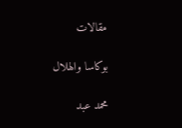مقالات

بوكاسا والهلال

محمد عبد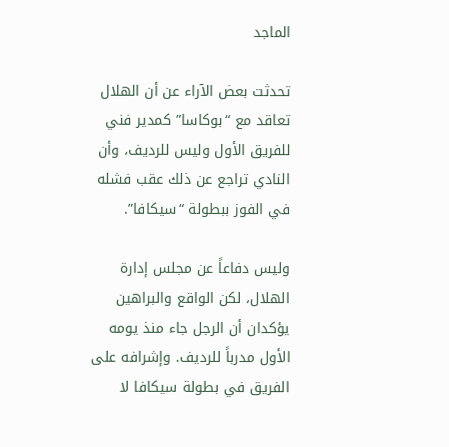الماجد

تحدثت بعض الآراء عن أن الهلال تعاقد مع “بوكاسا” كمدير فني للفريق الأول وليس للرديف، وأن النادي تراجع عن ذلك عقب فشله في الفوز ببطولة “سيكافا”.

وليس دفاعاً عن مجلس إدارة الهلال، لكن الواقع والبراهين يؤكدان أن الرجل جاء منذ يومه الأول مدرباً للرديف. وإشرافه على الفريق في بطولة سيكافا لا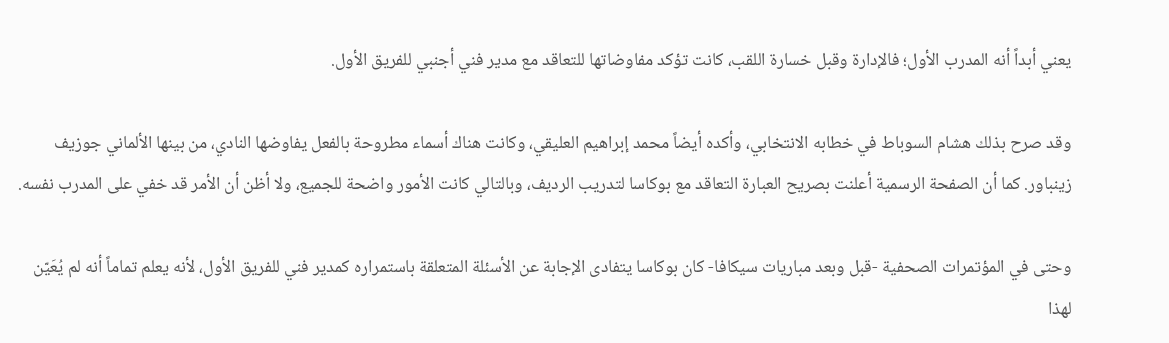يعني أبداً أنه المدرب الأول؛ فالإدارة وقبل خسارة اللقب، كانت تؤكد مفاوضاتها للتعاقد مع مدير فني أجنبي للفريق الأول.

وقد صرح بذلك هشام السوباط في خطابه الانتخابي، وأكده أيضاً محمد إبراهيم العليقي، وكانت هناك أسماء مطروحة بالفعل يفاوضها النادي، من بينها الألماني جوزيف زينباور. كما أن الصفحة الرسمية أعلنت بصريح العبارة التعاقد مع بوكاسا لتدريب الرديف، وبالتالي كانت الأمور واضحة للجميع، ولا أظن أن الأمر قد خفي على المدرب نفسه.

وحتى في المؤتمرات الصحفية -قبل وبعد مباريات سيكافا- كان بوكاسا يتفادى الإجابة عن الأسئلة المتعلقة باستمراره كمدير فني للفريق الأول، لأنه يعلم تماماً أنه لم يُعَيّن لهذا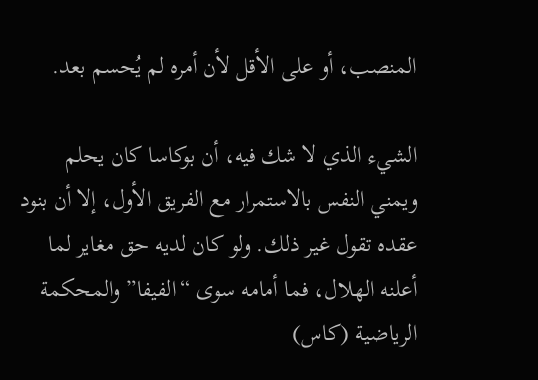المنصب، أو على الأقل لأن أمره لم يُحسم بعد.

الشيء الذي لا شك فيه، أن بوكاسا كان يحلم ويمني النفس بالاستمرار مع الفريق الأول، إلا أن بنود عقده تقول غير ذلك. ولو كان لديه حق مغاير لما أعلنه الهلال، فما أمامه سوى “الفيفا” والمحكمة الرياضية (كاس)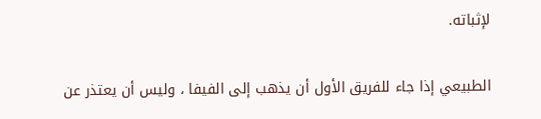لإثباته.

الطبيعي إذا جاء للفريق الأول أن يذهب إلى الفيفا ، وليس أن يعتذر عن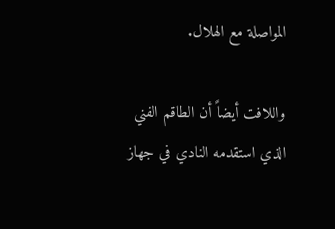المواصلة مع الهلال.

واللافت أيضاً أن الطاقم الفني الذي استقدمه النادي في جهاز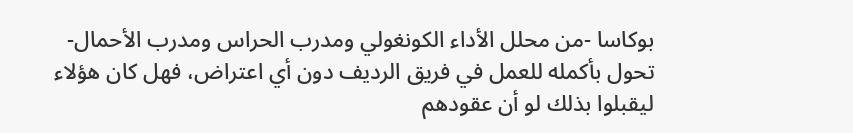بوكاسا -من محلل الأداء الكونغولي ومدرب الحراس ومدرب الأحمال- تحول بأكمله للعمل في فريق الرديف دون أي اعتراض، فهل كان هؤلاء ليقبلوا بذلك لو أن عقودهم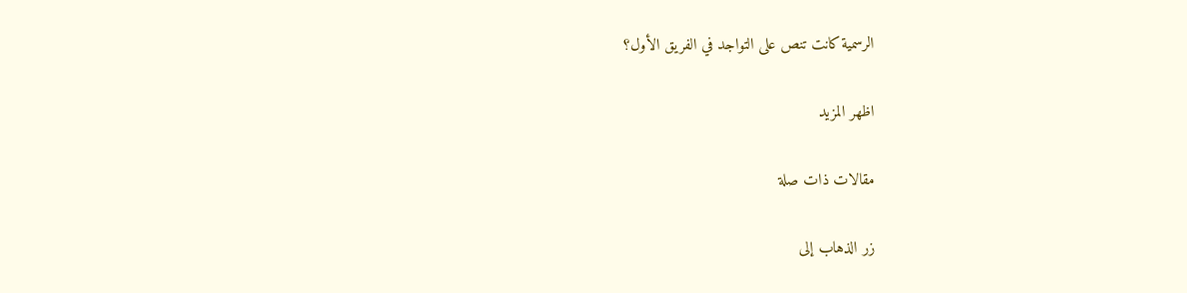الرسمية كانت تنص على التواجد في الفريق الأول؟

اظهر المزيد

مقالات ذات صلة

زر الذهاب إلى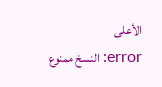الأعلى
error: النسخ ممنوع